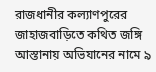রাজধানীর কল্যাণপুরের জাহাজবাড়িতে কথিত জঙ্গি আস্তানায় অভিযানের নামে ৯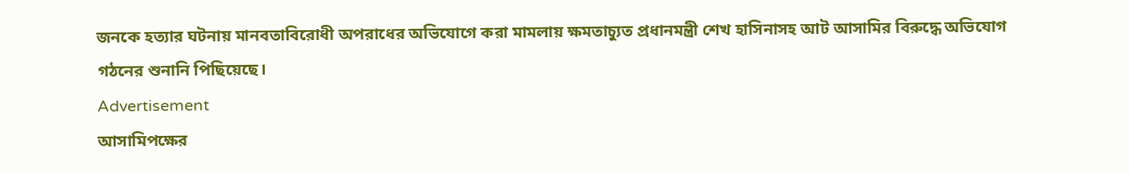জনকে হত্যার ঘটনায় মানবতাবিরোধী অপরাধের অভিযোগে করা মামলায় ক্ষমতাচ্যুত প্রধানমন্ত্রী শেখ হাসিনাসহ আট আসামির বিরুদ্ধে অভিযোগ গঠনের শুনানি পিছিয়েছে।
Advertisement
আসামিপক্ষের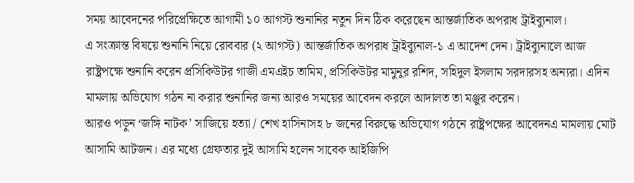সময় আবেদনের পরিপ্রেক্ষিতে আগামী ১০ আগস্ট শুনানির নতুন দিন ঠিক করেছেন আন্তর্জাতিক অপরাধ ট্রাইব্যুনাল।
এ সংক্রান্ত বিষয়ে শুনানি নিয়ে রোববার (২ আগস্ট) আন্তর্জাতিক অপরাধ ট্রাইব্যুনাল-১ এ আদেশ দেন। ট্রাইব্যুনালে আজ রাষ্ট্রপক্ষে শুনানি করেন প্রসিকিউটর গাজী এমএইচ তামিম, প্রসিকিউটর মামুনুর রশিদ, সহিদুল ইসলাম সরদারসহ অন্যরা। এদিন মামলায় অভিযোগ গঠন না করার শুনানির জন্য আরও সময়ের আবেদন করলে আদালত তা মঞ্জুর করেন।
আরও পড়ুন ‘জঙ্গি নাটক’ সাজিয়ে হত্যা / শেখ হাসিনাসহ ৮ জনের বিরুদ্ধে অভিযোগ গঠনে রাষ্ট্রপক্ষের আবেদনএ মামলায় মোট আসামি আটজন। এর মধ্যে গ্রেফতার দুই আসামি হলেন সাবেক আইজিপি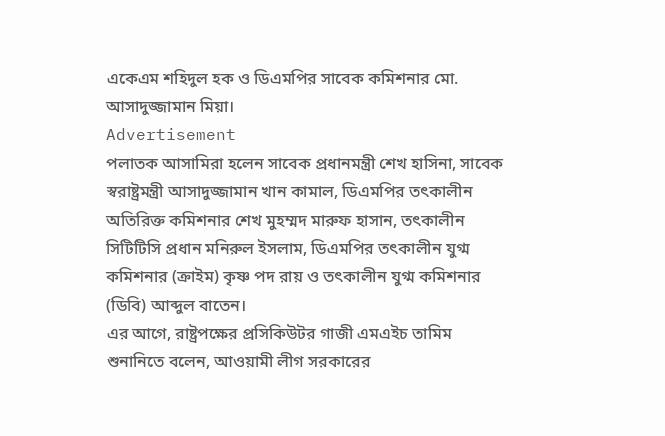একেএম শহিদুল হক ও ডিএমপির সাবেক কমিশনার মো. আসাদুজ্জামান মিয়া।
Advertisement
পলাতক আসামিরা হলেন সাবেক প্রধানমন্ত্রী শেখ হাসিনা, সাবেক স্বরাষ্ট্রমন্ত্রী আসাদুজ্জামান খান কামাল, ডিএমপির তৎকালীন অতিরিক্ত কমিশনার শেখ মুহম্মদ মারুফ হাসান, তৎকালীন সিটিটিসি প্রধান মনিরুল ইসলাম, ডিএমপির তৎকালীন যুগ্ম কমিশনার (ক্রাইম) কৃষ্ণ পদ রায় ও তৎকালীন যুগ্ম কমিশনার (ডিবি) আব্দুল বাতেন।
এর আগে, রাষ্ট্রপক্ষের প্রসিকিউটর গাজী এমএইচ তামিম শুনানিতে বলেন, আওয়ামী লীগ সরকারের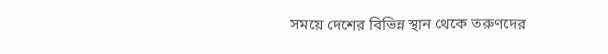সময়ে দেশের বিভিন্ন স্থান থেকে তরুণদের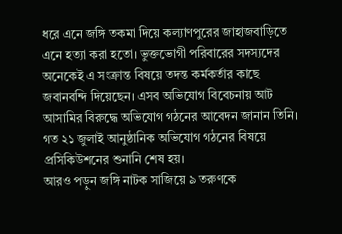ধরে এনে জঙ্গি তকমা দিয়ে কল্যাণপুরের জাহাজবাড়িতে এনে হত্যা করা হতো। ভুক্তভোগী পরিবারের সদস্যদের অনেকেই এ সংক্রান্ত বিষয়ে তদন্ত কর্মকর্তার কাছে জবানবন্দি দিয়েছেন। এসব অভিযোগ বিবেচনায় আট আসামির বিরুদ্ধে অভিযোগ গঠনের আবেদন জানান তিনি। গত ২১ জুলাই আনুষ্ঠানিক অভিযোগ গঠনের বিষয়ে প্রসিকিউশনের শুনানি শেষ হয়।
আরও পড়ুন জঙ্গি নাটক সাজিয়ে ৯ তরুণকে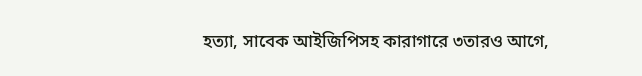হত্যা, সাবেক আইজিপিসহ কারাগারে ৩তারও আগে,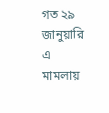গত ২৯ জানুয়ারি এ মামলায়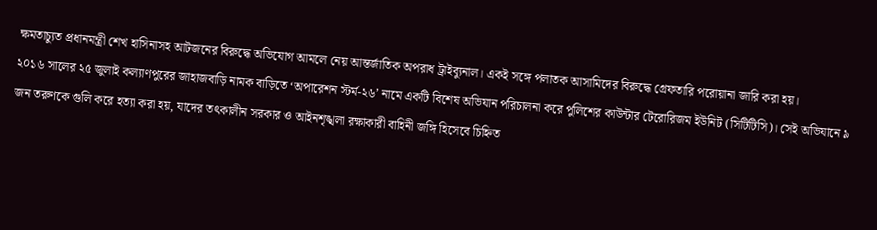ক্ষমতাচ্যুত প্রধানমন্ত্রী শেখ হাসিনাসহ আটজনের বিরুদ্ধে অভিযোগ আমলে নেয় আন্তর্জাতিক অপরাধ ট্রাইব্যুনাল। একই সঙ্গে পলাতক আসামিদের বিরুদ্ধে গ্রেফতারি পরোয়ানা জারি করা হয়।
২০১৬ সালের ২৫ জুলাই কল্যাণপুরের জাহাজবাড়ি নামক বাড়িতে ‘অপারেশন স্টর্ম-২৬’ নামে একটি বিশেষ অভিযান পরিচালনা করে পুলিশের কাউন্টার টেরোরিজম ইউনিট (সিটিটিসি)। সেই অভিযানে ৯ জন তরুণকে গুলি করে হত্যা করা হয়, যাদের তৎকালীন সরকার ও আইনশৃঙ্খলা রক্ষাকারী বাহিনী জঙ্গি হিসেবে চিহ্নিত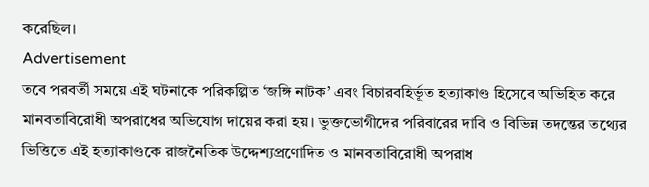করেছিল।
Advertisement
তবে পরবর্তী সময়ে এই ঘটনাকে পরিকল্পিত ‘জঙ্গি নাটক’ এবং বিচারবহির্ভূত হত্যাকাণ্ড হিসেবে অভিহিত করে মানবতাবিরোধী অপরাধের অভিযোগ দায়ের করা হয়। ভুক্তভোগীদের পরিবারের দাবি ও বিভিন্ন তদন্তের তথ্যের ভিত্তিতে এই হত্যাকাণ্ডকে রাজনৈতিক উদ্দেশ্যপ্রণোদিত ও মানবতাবিরোধী অপরাধ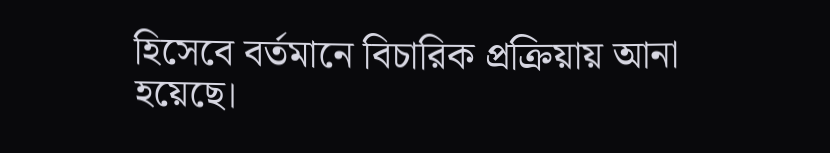হিসেবে বর্তমানে বিচারিক প্রক্রিয়ায় আনা হয়েছে।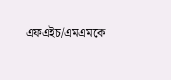এফএইচ/এমএমকে